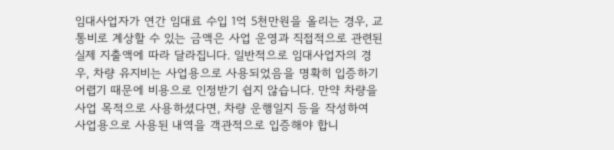임대사업자가 연간 임대료 수입 1억 5천만원을 올리는 경우, 교통비로 계상할 수 있는 금액은 사업 운영과 직접적으로 관련된 실제 지출액에 따라 달라집니다. 일반적으로 임대사업자의 경우, 차량 유지비는 사업용으로 사용되었음을 명확히 입증하기 어렵기 때문에 비용으로 인정받기 쉽지 않습니다. 만약 차량을 사업 목적으로 사용하셨다면, 차량 운행일지 등을 작성하여 사업용으로 사용된 내역을 객관적으로 입증해야 합니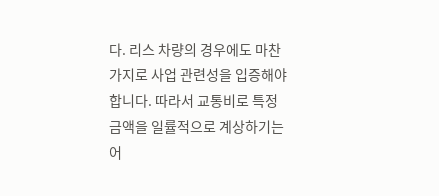다. 리스 차량의 경우에도 마찬가지로 사업 관련성을 입증해야 합니다. 따라서 교통비로 특정 금액을 일률적으로 계상하기는 어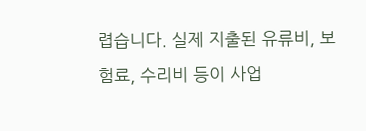렵습니다. 실제 지출된 유류비, 보험료, 수리비 등이 사업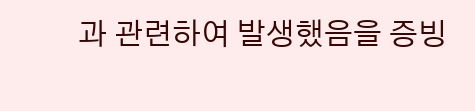과 관련하여 발생했음을 증빙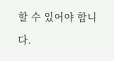할 수 있어야 합니다.